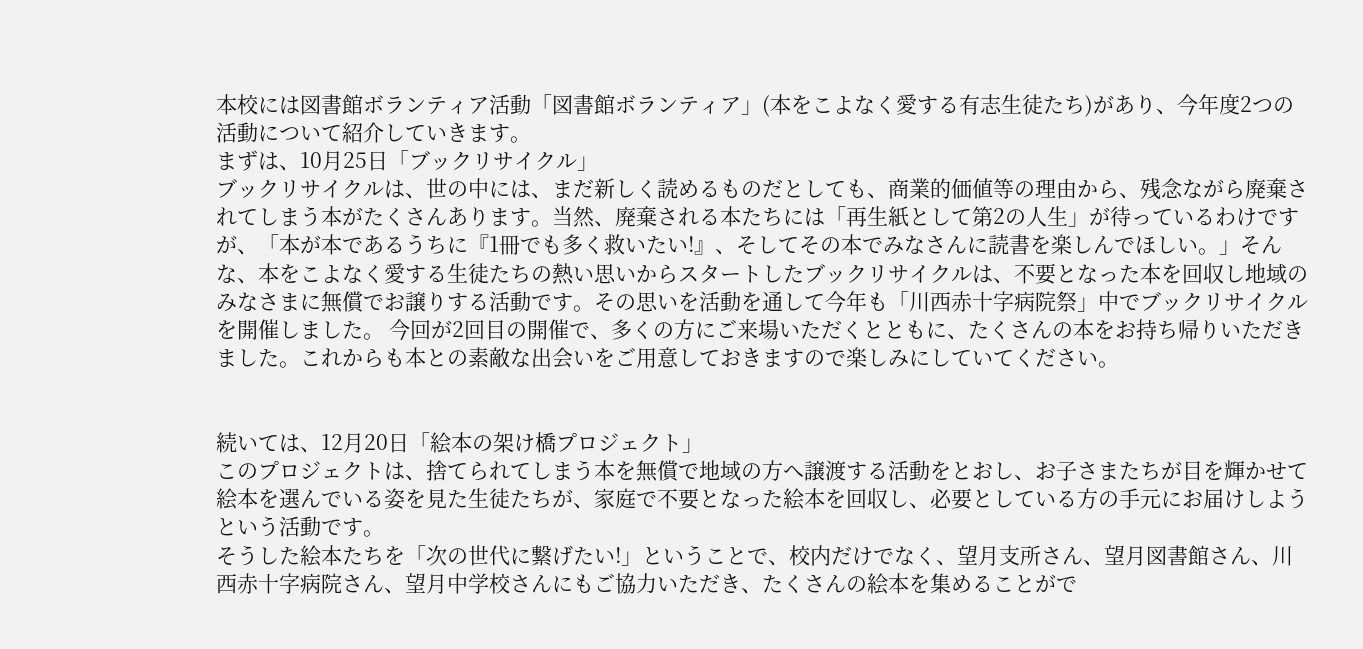本校には図書館ボランティア活動「図書館ボランティア」(本をこよなく愛する有志生徒たち)があり、今年度2つの活動について紹介していきます。
まずは、10月25日「ブックリサイクル」
ブックリサイクルは、世の中には、まだ新しく読めるものだとしても、商業的価値等の理由から、残念ながら廃棄されてしまう本がたくさんあります。当然、廃棄される本たちには「再生紙として第2の人生」が待っているわけですが、「本が本であるうちに『1冊でも多く救いたい!』、そしてその本でみなさんに読書を楽しんでほしい。」そんな、本をこよなく愛する生徒たちの熱い思いからスタートしたブックリサイクルは、不要となった本を回収し地域のみなさまに無償でお譲りする活動です。その思いを活動を通して今年も「川西赤十字病院祭」中でブックリサイクルを開催しました。 今回が2回目の開催で、多くの方にご来場いただくとともに、たくさんの本をお持ち帰りいただきました。これからも本との素敵な出会いをご用意しておきますので楽しみにしていてください。


続いては、12月20日「絵本の架け橋プロジェクト」
このプロジェクトは、捨てられてしまう本を無償で地域の方へ譲渡する活動をとおし、お子さまたちが目を輝かせて絵本を選んでいる姿を見た生徒たちが、家庭で不要となった絵本を回収し、必要としている方の手元にお届けしようという活動です。
そうした絵本たちを「次の世代に繋げたい!」ということで、校内だけでなく、望月支所さん、望月図書館さん、川西赤十字病院さん、望月中学校さんにもご協力いただき、たくさんの絵本を集めることがで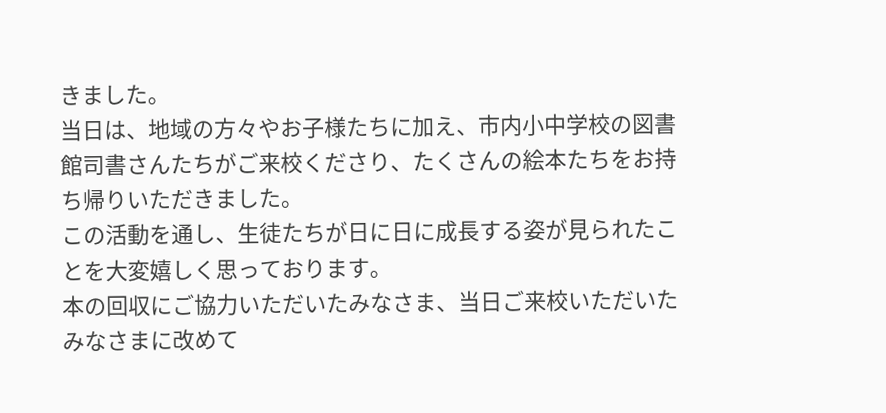きました。
当日は、地域の方々やお子様たちに加え、市内小中学校の図書館司書さんたちがご来校くださり、たくさんの絵本たちをお持ち帰りいただきました。
この活動を通し、生徒たちが日に日に成長する姿が見られたことを大変嬉しく思っております。
本の回収にご協力いただいたみなさま、当日ご来校いただいたみなさまに改めて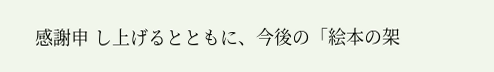感謝申 し上げるとともに、今後の「絵本の架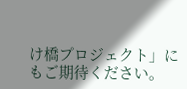け橋プロジェクト」にもご期待ください。